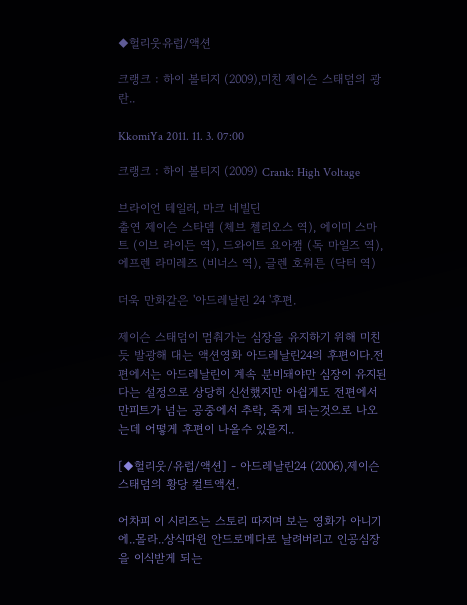◆헐리웃유럽/액션

크랭크 : 하이 볼티지 (2009),미친 제이슨 스태덤의 광란..

KkomiYa 2011. 11. 3. 07:00

크랭크 : 하이 볼티지 (2009) Crank: High Voltage

브라이언 테일러, 마크 네빌딘
출연 제이슨 스타뎀 (체브 첼리오스 역), 에이미 스마트 (이브 라이든 역), 드와이트 요아캠 (독 마일즈 역), 에프렌 라미레즈 (비너스 역), 글렌 호워튼 (닥터 역)

더욱 만화같은 '아드레날린 24 '후편.

제이슨 스태덤이 멈춰가는 심장을 유지하기 위해 미친듯 발광해 대는 액션영화 아드레날린24의 후편이다.전편에서는 아드레날린이 계속 분비돼야만 심장이 유지된다는 설정으로 상당히 신선했지만 아쉽게도 전편에서 만피트가 넘는 공중에서 추락, 죽게 되는것으로 나오는데 어떻게 후편이 나올수 있을지..

[◆헐리웃/유럽/액션] - 아드레날린24 (2006),제이슨 스태덤의 황당 컬트액션.

어차피 이 시리즈는 스토리 따지며 보는 영화가 아니기에..몰라..상식따윈 안드로메다로 날려버리고 인공심장을 이식받게 되는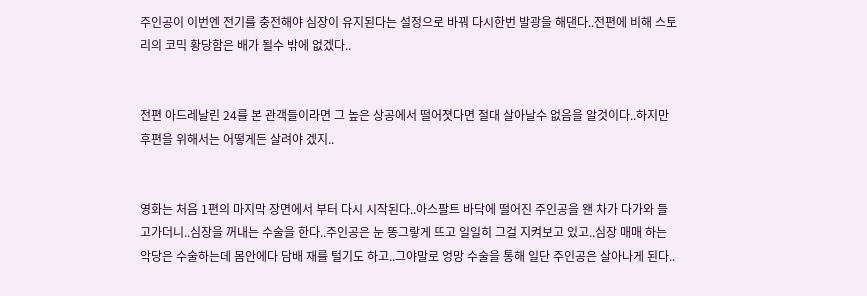주인공이 이번엔 전기를 충전해야 심장이 유지된다는 설정으로 바꿔 다시한번 발광을 해댄다..전편에 비해 스토리의 코믹 황당함은 배가 될수 밖에 없겠다..


전편 아드레날린 24를 본 관객들이라면 그 높은 상공에서 떨어졋다면 절대 살아날수 없음을 알것이다..하지만 후편을 위해서는 어떻게든 살려야 겠지..


영화는 처음 1편의 마지막 장면에서 부터 다시 시작된다..아스팔트 바닥에 떨어진 주인공을 왠 차가 다가와 들고가더니..심장을 꺼내는 수술을 한다..주인공은 눈 똥그랗게 뜨고 일일히 그걸 지켜보고 있고..심장 매매 하는 악당은 수술하는데 몸안에다 담배 재를 털기도 하고..그야말로 엉망 수술을 통해 일단 주인공은 살아나게 된다..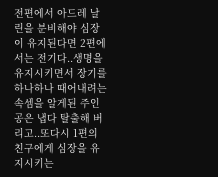전편에서 아드레 날린을 분비해야 심장이 유지된다면 2편에서는 전기다..생명을 유지시키면서 장기를 하나하나 때어내려는 속셈을 알게된 주인공은 냅다 탈출해 버리고..또다시 1편의 친구에게 심장을 유지시키는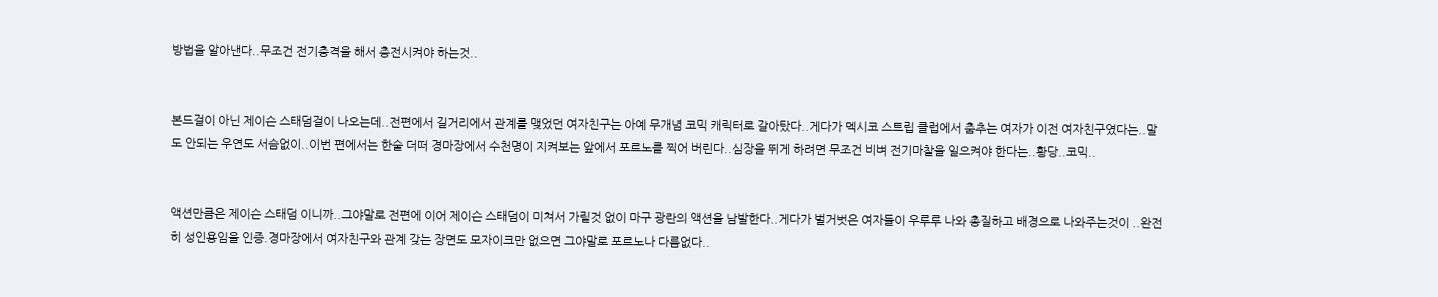방법을 알아낸다..무조건 전기충격을 해서 충전시켜야 하는것..


본드걸이 아닌 제이슨 스태덤걸이 나오는데..전편에서 길거리에서 관계를 맺었던 여자친구는 아예 무개념 코믹 캐릭터로 갈아탔다..게다가 멕시코 스트립 클럽에서 춤추는 여자가 이전 여자친구였다는..말도 안되는 우연도 서슴없이..이번 편에서는 한술 더떠 경마장에서 수천명이 지켜보는 앞에서 포르노를 찍어 버린다..심장을 뛰게 하려면 무조건 비벼 전기마찰을 일으켜야 한다는..황당..코믹..


액션만큼은 제이슨 스태덤 이니까..그야말로 전편에 이어 제이슨 스태덤이 미쳐서 가릴것 없이 마구 광란의 액션을 남발한다..게다가 벌거벗은 여자들이 우루루 나와 총질하고 배경으로 나와주는것이 ..완전히 성인용임을 인증.경마장에서 여자친구와 관계 갖는 장면도 모자이크만 없으면 그야말로 포르노나 다름없다..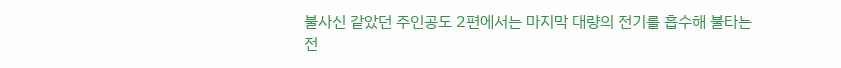불사신 같았던 주인공도 2편에서는 마지막 대량의 전기를 흡수해 불타는 전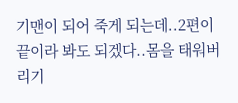기맨이 되어 죽게 되는데..2편이 끝이라 봐도 되겠다..몸을 태워버리기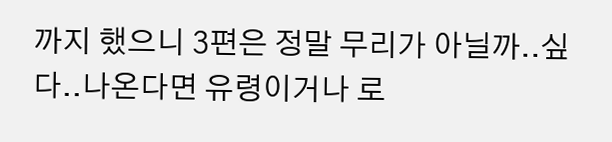까지 했으니 3편은 정말 무리가 아닐까..싶다..나온다면 유령이거나 로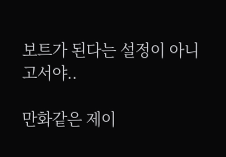보트가 된다는 설정이 아니고서야..

만화같은 제이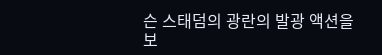슨 스태덤의 광란의 발광 액션을 보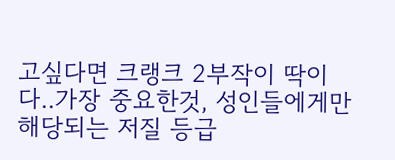고싶다면 크랭크 2부작이 딱이다..가장 중요한것, 성인들에게만 해당되는 저질 등급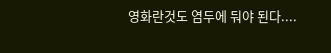영화란것도 염두에 둬야 된다....